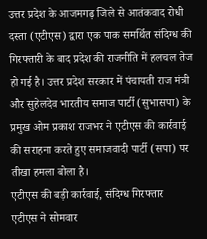उत्तर प्रदेश के आजमगढ़ जिले से आतंकवाद रोधी दस्ता (एटीएस) द्वारा एक पाक समर्थित संदिग्ध की गिरफ्तारी के बाद प्रदेश की राजनीति में हलचल तेज हो गई है। उत्तर प्रदेश सरकार में पंचायती राज मंत्री और सुहेलदेव भारतीय समाज पार्टी (सुभासपा) के प्रमुख ओम प्रकाश राजभर ने एटीएस की कार्रवाई की सराहना करते हुए समाजवादी पार्टी (सपा) पर तीखा हमला बोला है।
एटीएस की बड़ी कार्रवाई, संदिग्ध गिरफ्तार
एटीएस ने सोमवार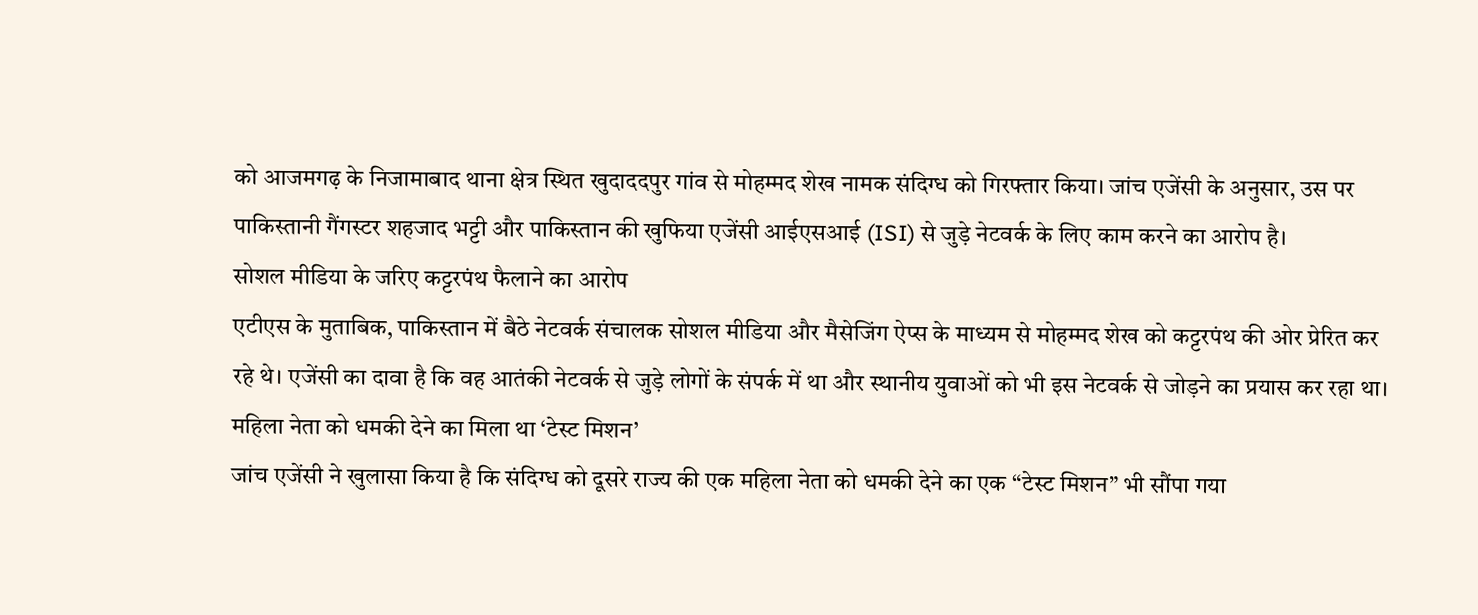को आजमगढ़ के निजामाबाद थाना क्षेत्र स्थित खुदाददपुर गांव से मोहम्मद शेख नामक संदिग्ध को गिरफ्तार किया। जांच एजेंसी के अनुसार, उस पर पाकिस्तानी गैंगस्टर शहजाद भट्टी और पाकिस्तान की खुफिया एजेंसी आईएसआई (ISI) से जुड़े नेटवर्क के लिए काम करने का आरोप है।
सोशल मीडिया के जरिए कट्टरपंथ फैलाने का आरोप
एटीएस के मुताबिक, पाकिस्तान में बैठे नेटवर्क संचालक सोशल मीडिया और मैसेजिंग ऐप्स के माध्यम से मोहम्मद शेख को कट्टरपंथ की ओर प्रेरित कर रहे थे। एजेंसी का दावा है कि वह आतंकी नेटवर्क से जुड़े लोगों के संपर्क में था और स्थानीय युवाओं को भी इस नेटवर्क से जोड़ने का प्रयास कर रहा था।
महिला नेता को धमकी देने का मिला था ‘टेस्ट मिशन’
जांच एजेंसी ने खुलासा किया है कि संदिग्ध को दूसरे राज्य की एक महिला नेता को धमकी देने का एक “टेस्ट मिशन” भी सौंपा गया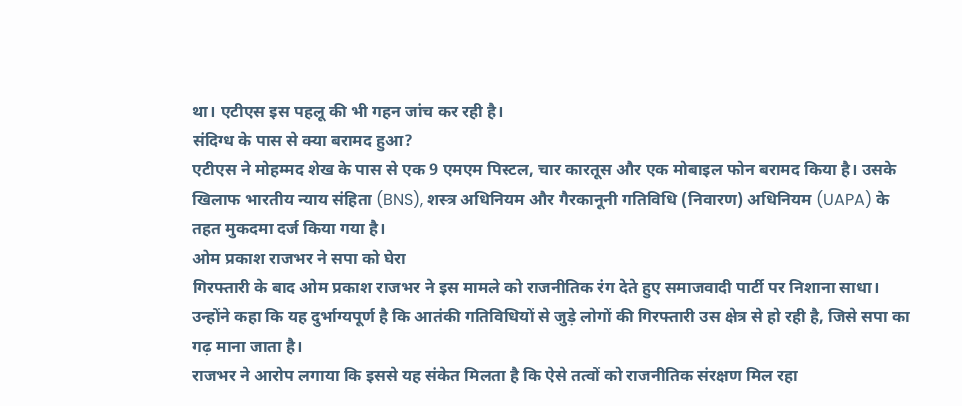था। एटीएस इस पहलू की भी गहन जांच कर रही है।
संदिग्ध के पास से क्या बरामद हुआ?
एटीएस ने मोहम्मद शेख के पास से एक 9 एमएम पिस्टल, चार कारतूस और एक मोबाइल फोन बरामद किया है। उसके खिलाफ भारतीय न्याय संहिता (BNS), शस्त्र अधिनियम और गैरकानूनी गतिविधि (निवारण) अधिनियम (UAPA) के तहत मुकदमा दर्ज किया गया है।
ओम प्रकाश राजभर ने सपा को घेरा
गिरफ्तारी के बाद ओम प्रकाश राजभर ने इस मामले को राजनीतिक रंग देते हुए समाजवादी पार्टी पर निशाना साधा। उन्होंने कहा कि यह दुर्भाग्यपूर्ण है कि आतंकी गतिविधियों से जुड़े लोगों की गिरफ्तारी उस क्षेत्र से हो रही है, जिसे सपा का गढ़ माना जाता है।
राजभर ने आरोप लगाया कि इससे यह संकेत मिलता है कि ऐसे तत्वों को राजनीतिक संरक्षण मिल रहा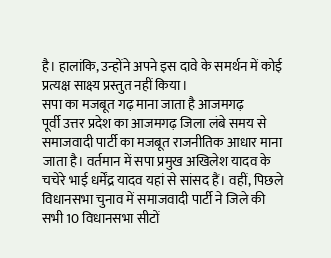है। हालांकि, उन्होंने अपने इस दावे के समर्थन में कोई प्रत्यक्ष साक्ष्य प्रस्तुत नहीं किया।
सपा का मजबूत गढ़ माना जाता है आजमगढ़
पूर्वी उत्तर प्रदेश का आजमगढ़ जिला लंबे समय से समाजवादी पार्टी का मजबूत राजनीतिक आधार माना जाता है। वर्तमान में सपा प्रमुख अखिलेश यादव के चचेरे भाई धर्मेंद्र यादव यहां से सांसद हैं। वहीं, पिछले विधानसभा चुनाव में समाजवादी पार्टी ने जिले की सभी 10 विधानसभा सीटों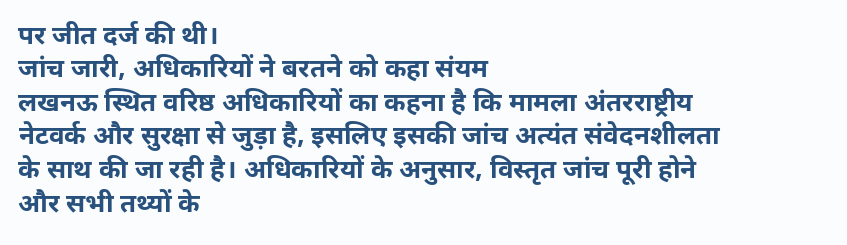पर जीत दर्ज की थी।
जांच जारी, अधिकारियों ने बरतने को कहा संयम
लखनऊ स्थित वरिष्ठ अधिकारियों का कहना है कि मामला अंतरराष्ट्रीय नेटवर्क और सुरक्षा से जुड़ा है, इसलिए इसकी जांच अत्यंत संवेदनशीलता के साथ की जा रही है। अधिकारियों के अनुसार, विस्तृत जांच पूरी होने और सभी तथ्यों के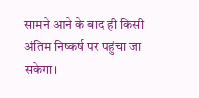सामने आने के बाद ही किसी अंतिम निष्कर्ष पर पहुंचा जा सकेगा।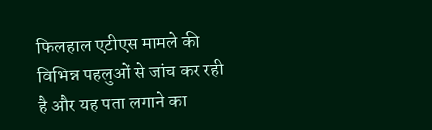फिलहाल एटीएस मामले की विभिन्न पहलुओं से जांच कर रही है और यह पता लगाने का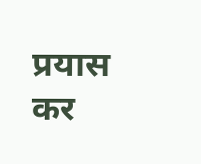प्रयास कर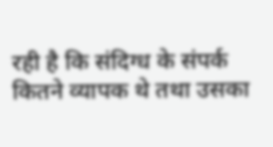रही है कि संदिग्ध के संपर्क कितने व्यापक थे तथा उसका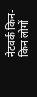नेटवर्क किन-किन लोगों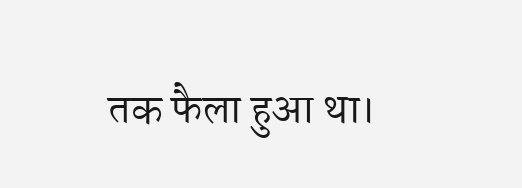तक फैला हुआ था।